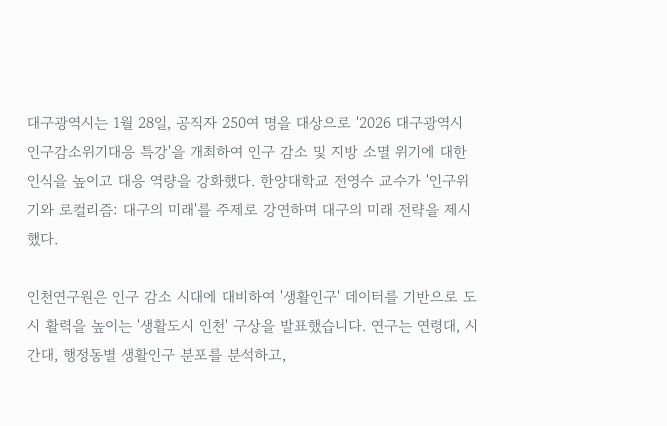대구광역시는 1월 28일, 공직자 250여 명을 대상으로 '2026 대구광역시 인구감소위기대응 특강'을 개최하여 인구 감소 및 지방 소멸 위기에 대한 인식을 높이고 대응 역량을 강화했다. 한양대학교 전영수 교수가 '인구위기와 로컬리즘: 대구의 미래'를 주제로 강연하며 대구의 미래 전략을 제시했다.

인천연구원은 인구 감소 시대에 대비하여 '생활인구' 데이터를 기반으로 도시 활력을 높이는 '생활도시 인천' 구상을 발표했습니다. 연구는 연령대, 시간대, 행정동별 생활인구 분포를 분석하고,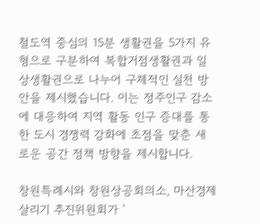철도역 중심의 15분 생활권을 5가지 유형으로 구분하여 복합거점생활권과 일상생활권으로 나누어 구체적인 실천 방안을 제시했습니다. 이는 정주인구 감소에 대응하여 지역 활동 인구 증대를 통한 도시 경쟁력 강화에 초점을 맞춘 새로운 공간 정책 방향을 제시합니다.

창원특례시와 창원상공회의소, 마산경제살리기 추진위원회가 '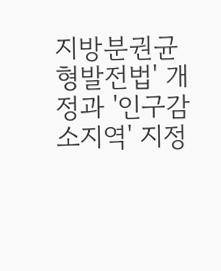지방분권균형발전법' 개정과 '인구감소지역' 지정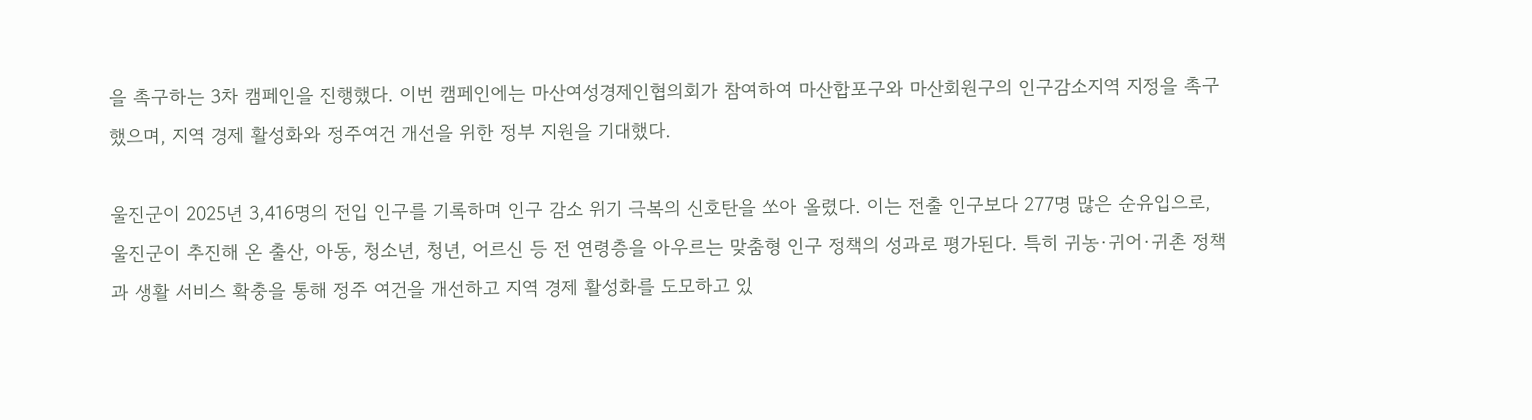을 촉구하는 3차 캠페인을 진행했다. 이번 캠페인에는 마산여성경제인협의회가 참여하여 마산합포구와 마산회원구의 인구감소지역 지정을 촉구했으며, 지역 경제 활성화와 정주여건 개선을 위한 정부 지원을 기대했다.

울진군이 2025년 3,416명의 전입 인구를 기록하며 인구 감소 위기 극복의 신호탄을 쏘아 올렸다. 이는 전출 인구보다 277명 많은 순유입으로, 울진군이 추진해 온 출산, 아동, 청소년, 청년, 어르신 등 전 연령층을 아우르는 맞춤형 인구 정책의 성과로 평가된다. 특히 귀농·귀어·귀촌 정책과 생활 서비스 확충을 통해 정주 여건을 개선하고 지역 경제 활성화를 도모하고 있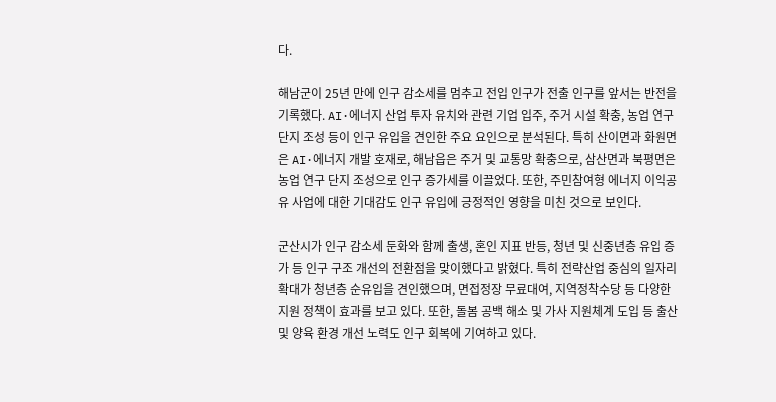다.

해남군이 25년 만에 인구 감소세를 멈추고 전입 인구가 전출 인구를 앞서는 반전을 기록했다. AI·에너지 산업 투자 유치와 관련 기업 입주, 주거 시설 확충, 농업 연구 단지 조성 등이 인구 유입을 견인한 주요 요인으로 분석된다. 특히 산이면과 화원면은 AI·에너지 개발 호재로, 해남읍은 주거 및 교통망 확충으로, 삼산면과 북평면은 농업 연구 단지 조성으로 인구 증가세를 이끌었다. 또한, 주민참여형 에너지 이익공유 사업에 대한 기대감도 인구 유입에 긍정적인 영향을 미친 것으로 보인다.

군산시가 인구 감소세 둔화와 함께 출생, 혼인 지표 반등, 청년 및 신중년층 유입 증가 등 인구 구조 개선의 전환점을 맞이했다고 밝혔다. 특히 전략산업 중심의 일자리 확대가 청년층 순유입을 견인했으며, 면접정장 무료대여, 지역정착수당 등 다양한 지원 정책이 효과를 보고 있다. 또한, 돌봄 공백 해소 및 가사 지원체계 도입 등 출산 및 양육 환경 개선 노력도 인구 회복에 기여하고 있다.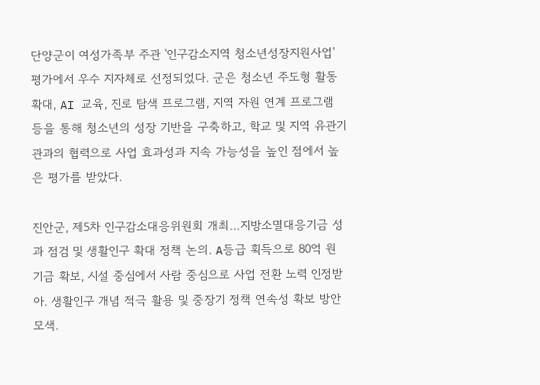단양군이 여성가족부 주관 '인구감소지역 청소년성장지원사업' 평가에서 우수 지자체로 선정되었다. 군은 청소년 주도형 활동 확대, AI 교육, 진로 탐색 프로그램, 지역 자원 연계 프로그램 등을 통해 청소년의 성장 기반을 구축하고, 학교 및 지역 유관기관과의 협력으로 사업 효과성과 지속 가능성을 높인 점에서 높은 평가를 받았다.

진안군, 제5차 인구감소대응위원회 개최…지방소멸대응기금 성과 점검 및 생활인구 확대 정책 논의. A등급 획득으로 80억 원 기금 확보, 시설 중심에서 사람 중심으로 사업 전환 노력 인정받아. 생활인구 개념 적극 활용 및 중장기 정책 연속성 확보 방안 모색.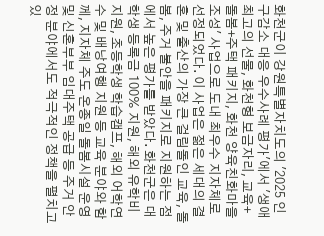화천군이 강원특별자치도의 '2025 인구감소 대응 우수사례 평가'에서 '생애 최고의 선물, 화천형 보금자리, 교육+돌봄+주택 패키지, 화천 양육친화마을 조성' 사업으로 도내 최우수 지자체로 선정되었다. 이 사업은 젊은 세대의 결혼 및 출산의 가장 큰 걸림돌인 교육, 돌봄, 주거 불안을 패키지로 지원하는 점에서 높은 평가를 받았다. 화천군은 대학생 등록금 100% 지원, 해외 유학비 지원, 초등학생 학습캠프, 해외 어학연수 및 배낭여행 지원 등 교육 분야와 함께, 지자체 주도 온종일 돌봄시설 운영 및 신혼부부 임대주택 공급 등 주거 안정 분야에서도 적극적인 정책을 펼치고 있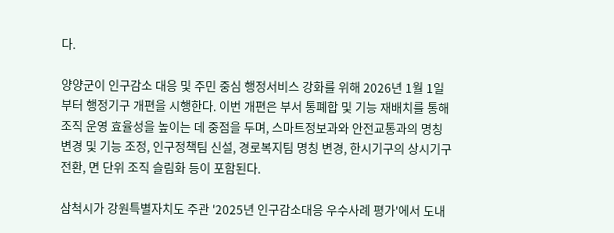다.

양양군이 인구감소 대응 및 주민 중심 행정서비스 강화를 위해 2026년 1월 1일부터 행정기구 개편을 시행한다. 이번 개편은 부서 통폐합 및 기능 재배치를 통해 조직 운영 효율성을 높이는 데 중점을 두며, 스마트정보과와 안전교통과의 명칭 변경 및 기능 조정, 인구정책팀 신설, 경로복지팀 명칭 변경, 한시기구의 상시기구 전환, 면 단위 조직 슬림화 등이 포함된다.

삼척시가 강원특별자치도 주관 '2025년 인구감소대응 우수사례 평가'에서 도내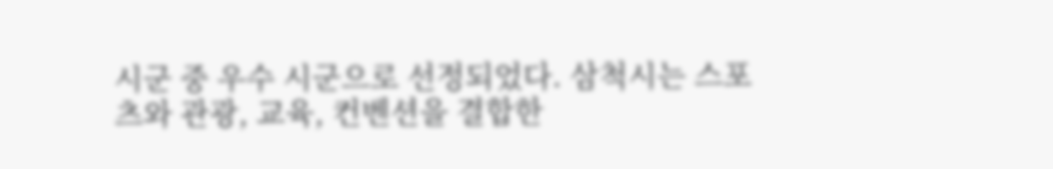시군 중 우수 시군으로 선정되었다. 삼척시는 스포츠와 관광, 교육, 컨벤션을 결합한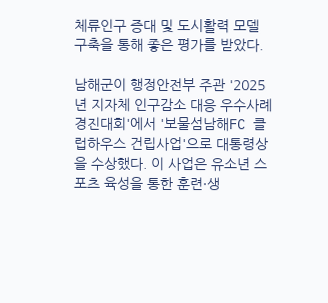체류인구 증대 및 도시활력 모델 구축을 통해 좋은 평가를 받았다.

남해군이 행정안전부 주관 '2025년 지자체 인구감소 대응 우수사례 경진대회'에서 '보물섬남해FC 클럽하우스 건립사업'으로 대통령상을 수상했다. 이 사업은 유소년 스포츠 육성을 통한 훈련·생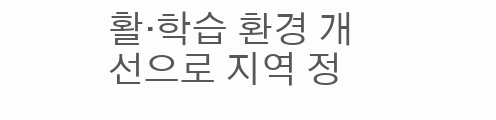활·학습 환경 개선으로 지역 정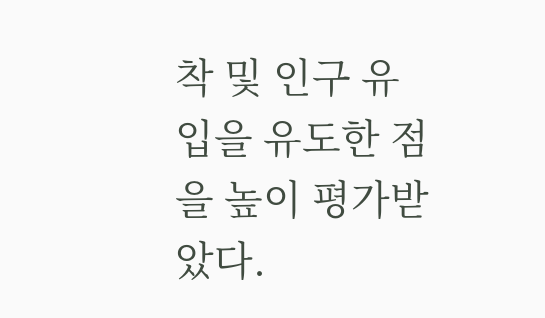착 및 인구 유입을 유도한 점을 높이 평가받았다.